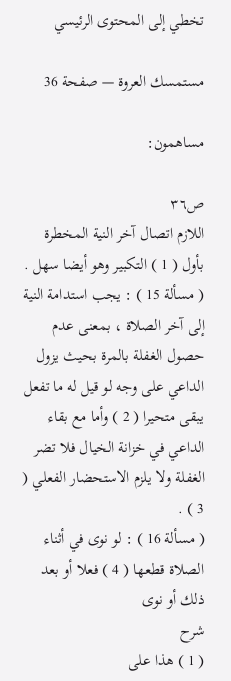تخطي إلى المحتوى الرئيسي

مستمسك العروة — صفحة 36

مساهمون:

ص٣٦
اللازم اتصال آخر النية المخطرة بأول ( 1 ) التكبير وهو أيضا سهل .
( مسألة 15 ) : يجب استدامة النية إلى آخر الصلاة ، بمعنى عدم حصول الغفلة بالمرة بحيث يزول الداعي على وجه لو قيل له ما تفعل يبقى متحيرا ( 2 ) وأما مع بقاء الداعي في خزانة الخيال فلا تضر الغفلة ولا يلزم الاستحضار الفعلي ( 3 ) .
( مسألة 16 ) : لو نوى في أثناء الصلاة قطعها ( 4 ) فعلا أو بعد ذلك أو نوى
شرح
( 1 ) هذا على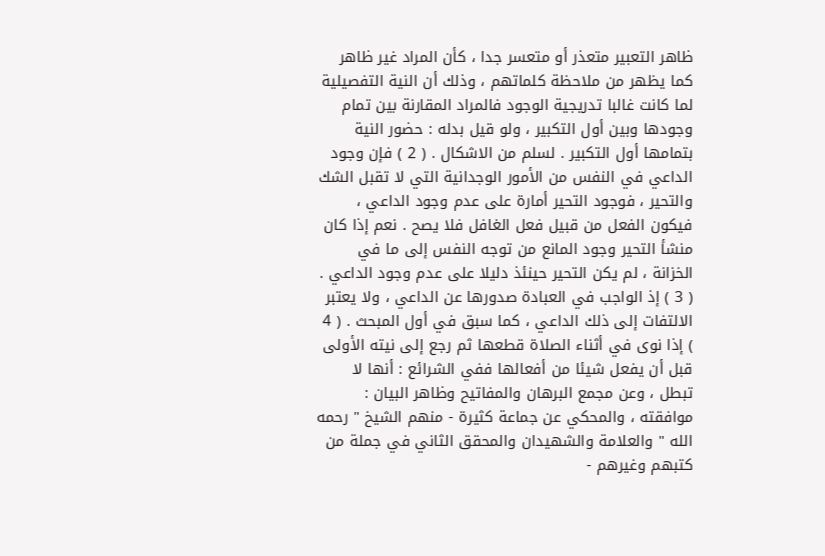ظاهر التعبير متعذر أو متعسر جدا ، كأن المراد غير ظاهر كما يظهر من ملاحظة كلماتهم ، وذلك أن النية التفصيلية لما كانت غالبا تدريجية الوجود فالمراد المقارنة بين تمام وجودها وبين أول التكبير ، ولو قيل بدله : حضور النية بتمامها أول التكبير . لسلم من الاشكال . ( 2 ) فإن وجود الداعي في النفس من الأمور الوجدانية التي لا تقبل الشك والتحير ، فوجود التحير أمارة على عدم وجود الداعي ، فيكون الفعل من قبيل فعل الغافل فلا يصح . نعم إذا كان منشأ التحير وجود المانع من توجه النفس إلى ما في الخزانة ، لم يكن التحير حينئذ دليلا على عدم وجود الداعي . ( 3 ) إذ الواجب في العبادة صدورها عن الداعي ، ولا يعتبر الالتفات إلى ذلك الداعي ، كما سبق في أول المبحث . ( 4 ) إذا نوى في أثناء الصلاة قطعها ثم رجع إلى نيته الأولى قبل أن يفعل شيئا من أفعالها ففي الشرائع : أنها لا تبطل ، وعن مجمع البرهان والمفاتيح وظاهر البيان : موافقته ، والمحكي عن جماعة كثيرة - منهم الشيخ " رحمه الله " والعلامة والشهيدان والمحقق الثاني في جملة من كتبهم وغيرهم -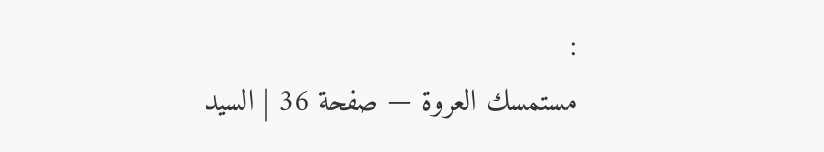:
مستمسك العروة — صفحة 36 | السيد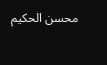محسن الحكيم